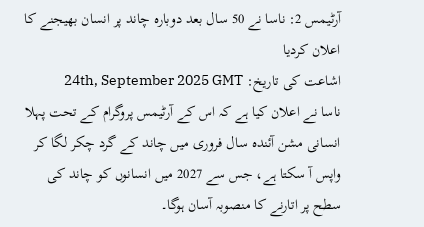آرٹیمس 2: ناسا نے 50 سال بعد دوبارہ چاند پر انسان بھیجنے کا اعلان کردیا
اشاعت کی تاریخ: 24th, September 2025 GMT
ناسا نے اعلان کیا ہے کہ اس کے آرٹیمس پروگرام کے تحت پہلا انسانی مشن آئندہ سال فروری میں چاند کے گرد چکر لگا کر واپس آ سکتا ہے، جس سے 2027 میں انسانوں کو چاند کی سطح پر اتارنے کا منصوبہ آسان ہوگا۔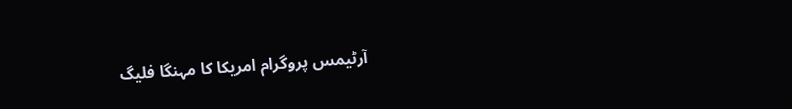آرٹیمس پروگرام امریکا کا مہنگا فلیگ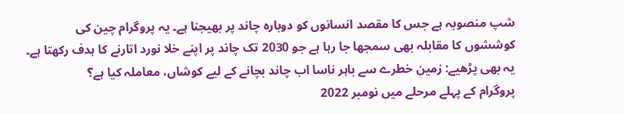شپ منصوبہ ہے جس کا مقصد انسانوں کو دوبارہ چاند پر بھیجنا ہے۔ یہ پروگرام چین کی کوششوں کا مقابلہ بھی سمجھا جا رہا ہے جو 2030 تک چاند پر اپنے خلا نورد اتارنے کا ہدف رکھتا ہے۔
یہ بھی پڑھیے: زمین خطرے سے باہر ناسا اب چاند بچانے کے لیے کوشاں، معاملہ کیا ہے؟
پروگرام کے پہلے مرحلے میں نومبر 2022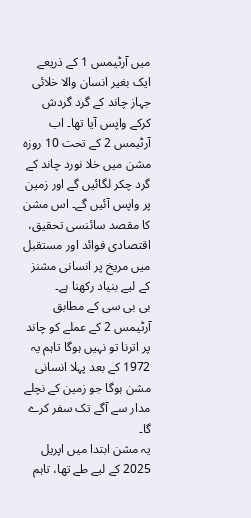میں آرٹیمس 1 کے ذریعے ایک بغیر انسان والا خلائی جہاز چاند کے گرد گردش کرکے واپس آیا تھا۔ اب آرٹیمس 2 کے تحت 10 روزہ مشن میں خلا نورد چاند کے گرد چکر لگائیں گے اور زمین پر واپس آئیں گے۔ اس مشن کا مقصد سائنسی تحقیق، اقتصادی فوائد اور مستقبل میں مریخ پر انسانی مشنز کے لیے بنیاد رکھنا ہے۔
بی بی سی کے مطابق آرٹیمس 2 کے عملے کو چاند پر اترنا تو نہیں ہوگا تاہم یہ 1972 کے بعد پہلا انسانی مشن ہوگا جو زمین کے نچلے مدار سے آگے تک سفر کرے گا۔
یہ مشن ابتدا میں اپریل 2025 کے لیے طے تھا، تاہم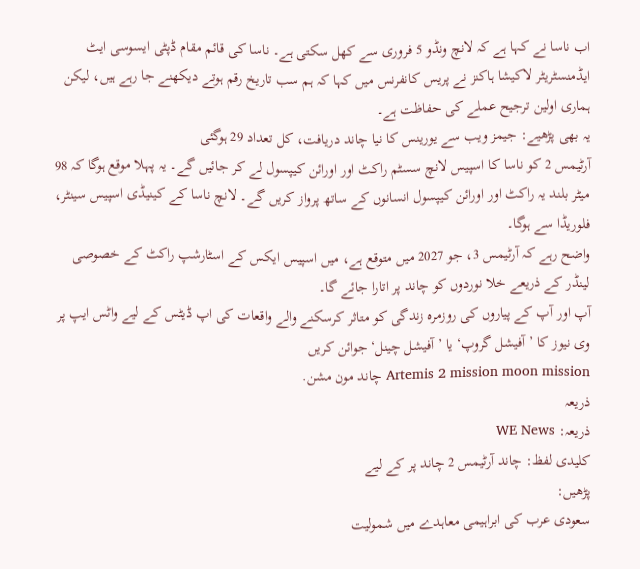اب ناسا نے کہا ہے کہ لانچ ونڈو 5 فروری سے کھل سکتی ہے۔ ناسا کی قائم مقام ڈپٹی ایسوسی ایٹ ایڈمنسٹریٹر لاکیشا ہاکنز نے پریس کانفرنس میں کہا کہ ہم سب تاریخ رقم ہوتے دیکھنے جا رہے ہیں، لیکن ہماری اولین ترجیح عملے کی حفاظت ہے۔
یہ بھی پڑھیے: جیمز ویب سے یورینس کا نیا چاند دریافت، کل تعداد 29 ہوگئی
آرٹیمس 2 کو ناسا کا اسپیس لانچ سسٹم راکٹ اور اورائن کیپسول لے کر جائیں گے۔ یہ پہلا موقع ہوگا کہ 98 میٹر بلند یہ راکٹ اور اورائن کیپسول انسانوں کے ساتھ پرواز کریں گے۔ لانچ ناسا کے کینیڈی اسپیس سینٹر، فلوریڈا سے ہوگا۔
واضح رہے کہ آرٹیمس 3، جو 2027 میں متوقع ہے، میں اسپیس ایکس کے اسٹارشپ راکٹ کے خصوصی لینڈر کے ذریعے خلا نوردوں کو چاند پر اتارا جائے گا۔
آپ اور آپ کے پیاروں کی روزمرہ زندگی کو متاثر کرسکنے والے واقعات کی اپ ڈیٹس کے لیے واٹس ایپ پر وی نیوز کا ’آفیشل گروپ‘ یا ’آفیشل چینل‘ جوائن کریں
Artemis 2 mission moon mission چاند مون مشن.
ذریعہ
ذریعہ: WE News
کلیدی لفظ: چاند آرٹیمس 2 چاند پر کے لیے
پڑھیں:
سعودی عرب کی ابراہیمی معاہدے میں شمولیت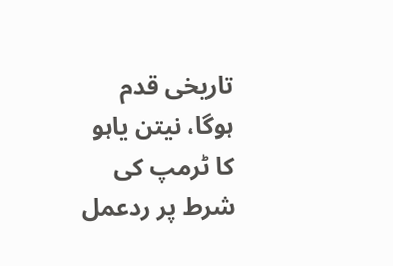تاریخی قدم ہوگا، نیتن یاہو کا ٹرمپ کی شرط پر ردعمل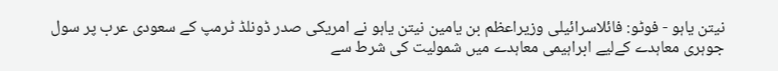نیتن یاہو - فوٹو: فائلاسرائیلی وزیراعظم بن یامین نیتن یاہو نے امریکی صدر ڈونلڈ ٹرمپ کے سعودی عرب پر سول جوہری معاہدے کےلیے ابراہیمی معاہدے میں شمولیت کی شرط سے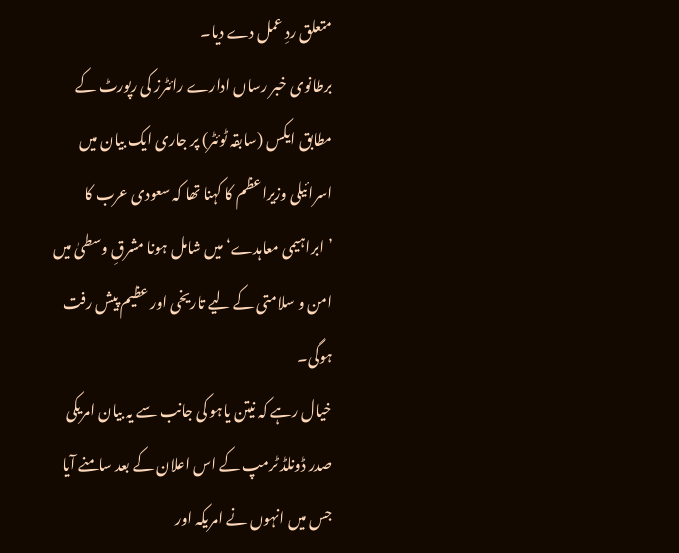متعلق ردِ عمل دے دیا۔
برطانوی خبر رساں ادارے رائٹرز کی رپورٹ کے مطابق ایکس (سابقہ ٹوئٹر) پر جاری ایک بیان میں اسرائیلی وزیراعظم کا کہنا تھا کہ سعودی عرب کا ’ابراہیمی معاہدے‘ میں شامل ہونا مشرقِ وسطیٰ میں امن و سلامتی کے لیے تاریخی اور عظیم پیش رفت ہوگی۔
خیال رہے کہ نیتن یاہو کی جانب سے یہ بیان امریکی صدر ڈونلڈ ٹرمپ کے اس اعلان کے بعد سامنے آیا جس میں انہوں نے امریکہ اور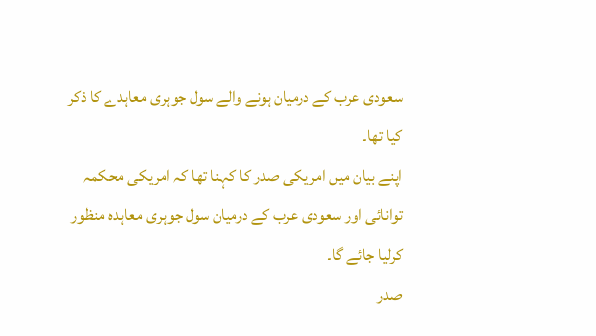سعودی عرب کے درمیان ہونے والے سول جوہری معاہدے کا ذکر کیا تھا۔
اپنے بیان میں امریکی صدر کا کہنا تھا کہ امریکی محکمہ توانائی اور سعودی عرب کے درمیان سول جوہری معاہدہ منظور کرلیا جائے گا۔
صدر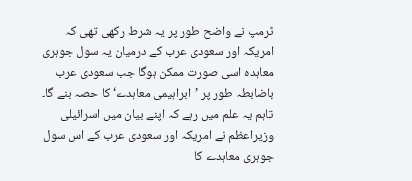ٹرمپ نے واضح طور پر یہ شرط رکھی تھی کہ امریکہ اور سعودی عرب کے درمیان یہ سول جوہری معاہدہ اسی صورت ممکن ہوگا جب سعودی عرب باضابطہ طور پر ’ابراہیمی معاہدے‘ کا حصہ بنے گا۔
تاہم یہ علم میں رہے کہ اپنے بیان میں اسرائیلی وزیراعظم نے امریکہ اور سعودی عرب کے اس سول جوہری معاہدے کا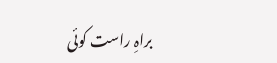براہِ راست کوئی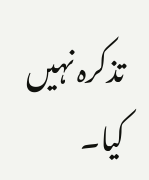تذکرہ نہیں کیا۔